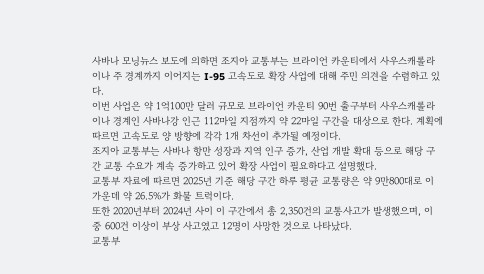사바나 모닝뉴스 보도에 의하면 조지아 교통부는 브라이언 카운티에서 사우스캐롤라이나 주 경계까지 이어지는 I-95 고속도로 확장 사업에 대해 주민 의견을 수렴하고 있다.
이번 사업은 약 1억100만 달러 규모로 브라이언 카운티 90번 출구부터 사우스캐롤라이나 경계인 사바나강 인근 112마일 지점까지 약 22마일 구간을 대상으로 한다. 계획에 따르면 고속도로 양 방향에 각각 1개 차선이 추가될 예정이다.
조지아 교통부는 사바나 항만 성장과 지역 인구 증가, 산업 개발 확대 등으로 해당 구간 교통 수요가 계속 증가하고 있어 확장 사업이 필요하다고 설명했다.
교통부 자료에 따르면 2025년 기준 해당 구간 하루 평균 교통량은 약 9만800대로 이 가운데 약 26.5%가 화물 트럭이다.
또한 2020년부터 2024년 사이 이 구간에서 총 2,350건의 교통사고가 발생했으며, 이 중 600건 이상이 부상 사고였고 12명이 사망한 것으로 나타났다.
교통부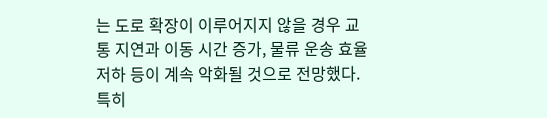는 도로 확장이 이루어지지 않을 경우 교통 지연과 이동 시간 증가, 물류 운송 효율 저하 등이 계속 악화될 것으로 전망했다. 특히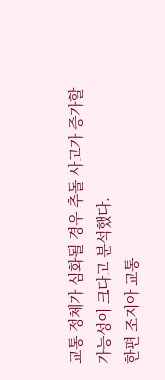교통 정체가 심화될 경우 추돌 사고가 증가할 가능성이 크다고 분석했다.
한편 조지아 교통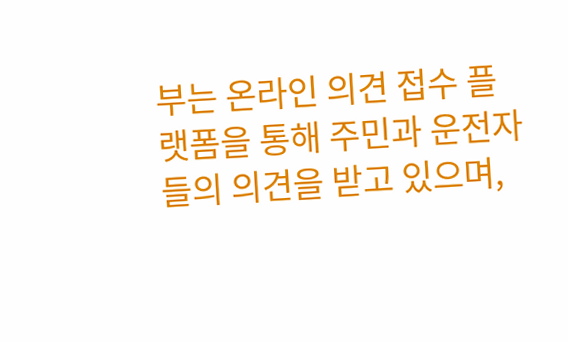부는 온라인 의견 접수 플랫폼을 통해 주민과 운전자들의 의견을 받고 있으며,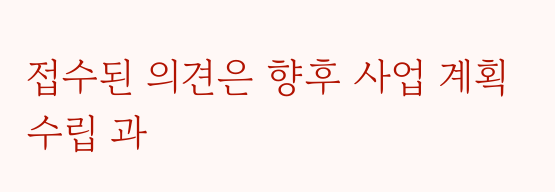접수된 의견은 향후 사업 계획 수립 과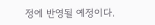정에 반영될 예정이다.